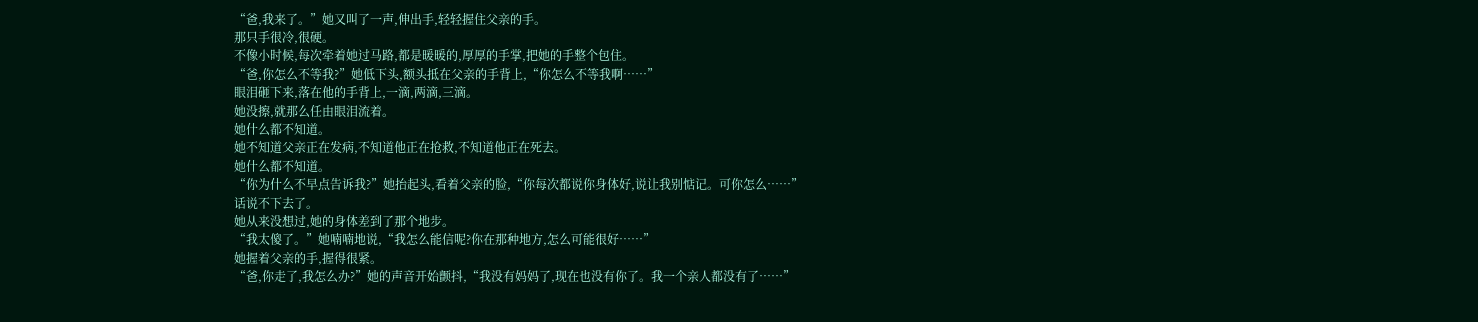“爸,我来了。”她又叫了一声,伸出手,轻轻握住父亲的手。
那只手很冷,很硬。
不像小时候,每次牵着她过马路,都是暖暖的,厚厚的手掌,把她的手整个包住。
“爸,你怎么不等我?”她低下头,额头抵在父亲的手背上,“你怎么不等我啊……”
眼泪砸下来,落在他的手背上,一滴,两滴,三滴。
她没擦,就那么任由眼泪流着。
她什么都不知道。
她不知道父亲正在发病,不知道他正在抢救,不知道他正在死去。
她什么都不知道。
“你为什么不早点告诉我?”她抬起头,看着父亲的脸,“你每次都说你身体好,说让我别惦记。可你怎么……”
话说不下去了。
她从来没想过,她的身体差到了那个地步。
“我太傻了。”她喃喃地说,“我怎么能信呢?你在那种地方,怎么可能很好……”
她握着父亲的手,握得很紧。
“爸,你走了,我怎么办?”她的声音开始颤抖,“我没有妈妈了,现在也没有你了。我一个亲人都没有了……”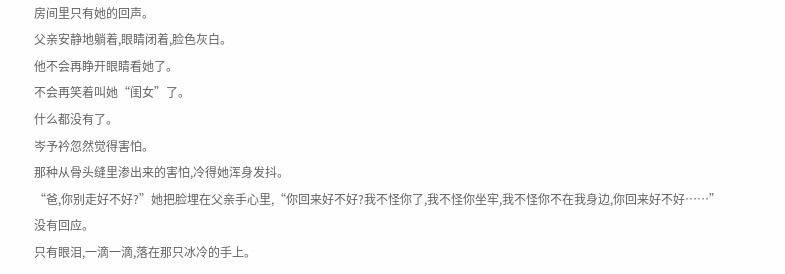房间里只有她的回声。
父亲安静地躺着,眼睛闭着,脸色灰白。
他不会再睁开眼睛看她了。
不会再笑着叫她“闺女”了。
什么都没有了。
岑予衿忽然觉得害怕。
那种从骨头缝里渗出来的害怕,冷得她浑身发抖。
“爸,你别走好不好?”她把脸埋在父亲手心里,“你回来好不好?我不怪你了,我不怪你坐牢,我不怪你不在我身边,你回来好不好……”
没有回应。
只有眼泪,一滴一滴,落在那只冰冷的手上。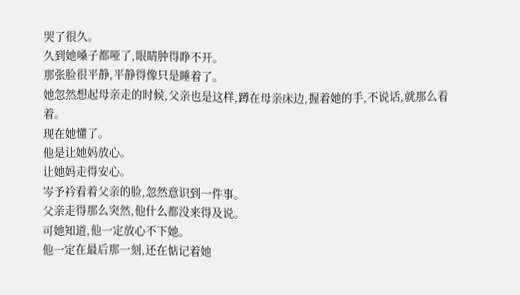哭了很久。
久到她嗓子都哑了,眼睛肿得睁不开。
那张脸很平静,平静得像只是睡着了。
她忽然想起母亲走的时候,父亲也是这样,蹲在母亲床边,握着她的手,不说话,就那么看着。
现在她懂了。
他是让她妈放心。
让她妈走得安心。
岑予衿看着父亲的脸,忽然意识到一件事。
父亲走得那么突然,他什么都没来得及说。
可她知道,他一定放心不下她。
他一定在最后那一刻,还在惦记着她